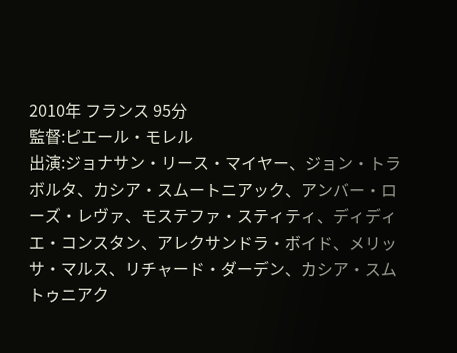2010年 フランス 95分
監督:ピエール・モレル
出演:ジョナサン・リース・マイヤー、ジョン・トラボルタ、カシア・スムートニアック、アンバー・ローズ・レヴァ、モステファ・スティティ、ディディエ・コンスタン、アレクサンドラ・ボイド、メリッサ・マルス、リチャード・ダーデン、カシア・スムトゥニアク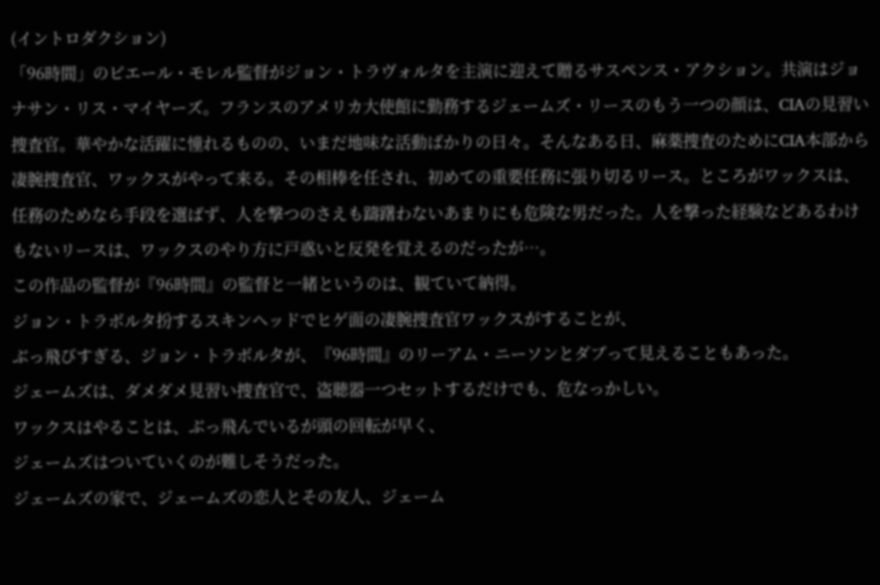(イントロダクション)
「96時間」のピエール・モレル監督がジョン・トラヴォルタを主演に迎えて贈るサスペンス・アクション。共演はジョナサン・リス・マイヤーズ。フランスのアメリカ大使館に勤務するジェームズ・リースのもう一つの顔は、CIAの見習い捜査官。華やかな活躍に憧れるものの、いまだ地味な活動ばかりの日々。そんなある日、麻薬捜査のためにCIA本部から凄腕捜査官、ワックスがやって来る。その相棒を任され、初めての重要任務に張り切るリース。ところがワックスは、任務のためなら手段を選ばず、人を撃つのさえも躊躇わないあまりにも危険な男だった。人を撃った経験などあるわけもないリースは、ワックスのやり方に戸惑いと反発を覚えるのだったが…。
この作品の監督が『96時間』の監督と一緒というのは、観ていて納得。
ジョン・トラボルタ扮するスキンヘッドでヒゲ面の凄腕捜査官ワックスがすることが、
ぶっ飛びすぎる、ジョン・トラボルタが、『96時間』のリーアム・ニーソンとダブって見えることもあった。
ジェームズは、ダメダメ見習い捜査官で、盗聴器一つセットするだけでも、危なっかしい。
ワックスはやることは、ぶっ飛んでいるが頭の回転が早く、
ジェームズはついていくのが難しそうだった。
ジェームズの家で、ジェームズの恋人とその友人、ジェーム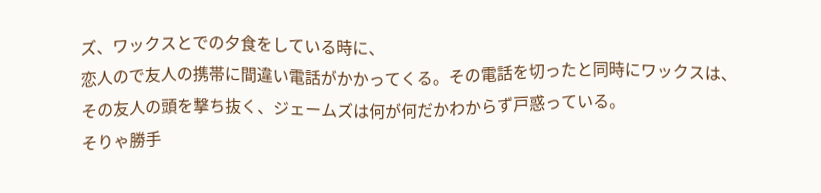ズ、ワックスとでの夕食をしている時に、
恋人ので友人の携帯に間違い電話がかかってくる。その電話を切ったと同時にワックスは、
その友人の頭を撃ち抜く、ジェームズは何が何だかわからず戸惑っている。
そりゃ勝手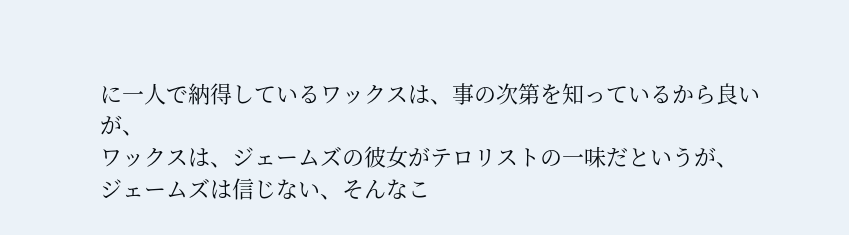に一人で納得しているワックスは、事の次第を知っているから良いが、
ワックスは、ジェームズの彼女がテロリストの一味だというが、
ジェームズは信じない、そんなこ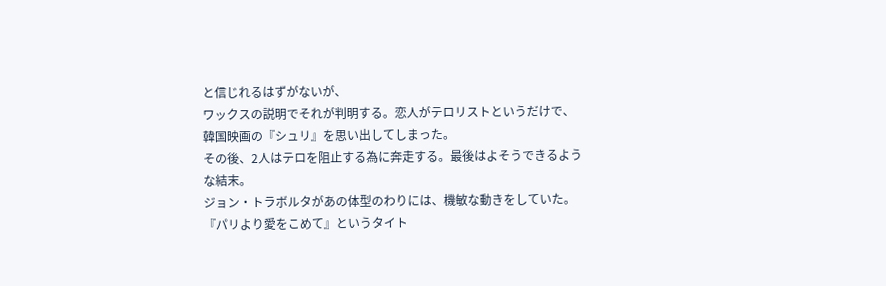と信じれるはずがないが、
ワックスの説明でそれが判明する。恋人がテロリストというだけで、
韓国映画の『シュリ』を思い出してしまった。
その後、2人はテロを阻止する為に奔走する。最後はよそうできるような結末。
ジョン・トラボルタがあの体型のわりには、機敏な動きをしていた。
『パリより愛をこめて』というタイト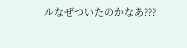ルなぜついたのかなあ???